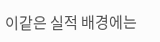이같은 실적 배경에는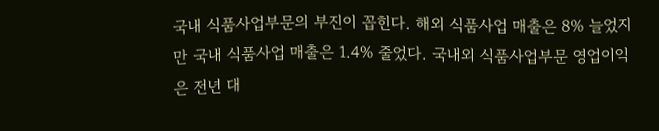국내 식품사업부문의 부진이 꼽힌다. 해외 식품사업 매출은 8% 늘었지만 국내 식품사업 매출은 1.4% 줄었다. 국내외 식품사업부문 영업이익은 전년 대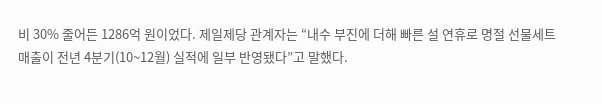비 30% 줄어든 1286억 원이었다. 제일제당 관계자는 “내수 부진에 더해 빠른 설 연휴로 명절 선물세트 매출이 전년 4분기(10~12월) 실적에 일부 반영됐다”고 말했다.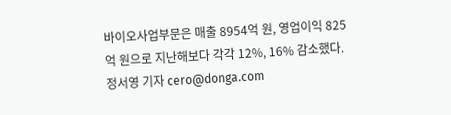바이오사업부문은 매출 8954억 원, 영업이익 825억 원으로 지난해보다 각각 12%, 16% 감소했다.
정서영 기자 cero@donga.com